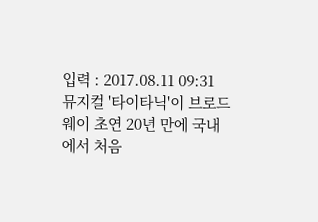입력 : 2017.08.11 09:31
뮤지컬 '타이타닉'이 브로드웨이 초연 20년 만에 국내에서 처음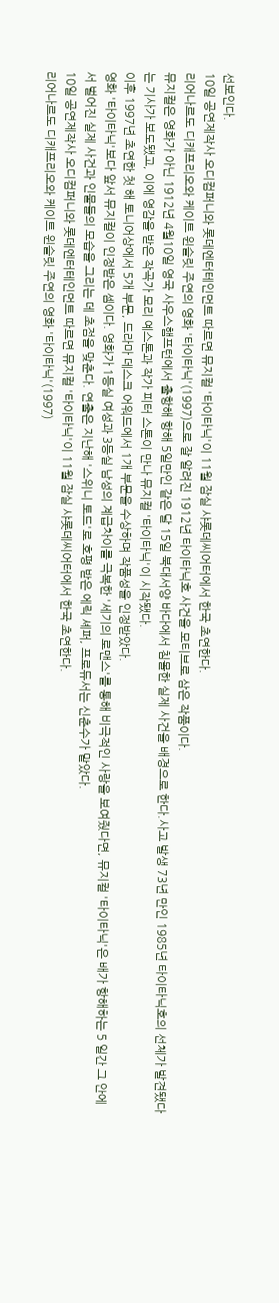선보인다.
10일 공연제작사 오디컴퍼니와 롯데엔터테인먼트 따르면 뮤지컬 '타이타닉'이 11월 잠실 샤롯데씨어터에서 한국 초연한다.
리어나르도 디캐프리오와 케이트 윈슬릿 주연의 영화 '타이타닉'(1997)으로 잘 알려진 1912년 타이타닉호 사건을 모티브로 삼은 작품이다.
뮤지컬은 영화가 아닌 1912년 4월10일 영국 사우스햄프턴에서 출항해 항해 5일만인 같은 달 15일 북대서양 바다에서 침몰한 실제 사건을 배경으로 한다.사고 발생 73년 만인 1985년 타이타닉호의 선체가 발견됐다는 기사가 보도됐고, 이에 영감을 받은 작곡가 모리 예스톤과 작가 피터 스톤이 만나 뮤지컬 '타이타닉'이 시작됐다.
이후 1997년 초연한 첫 해 토니어상에서 5개 부문, 드라마 데스크 어워드에서 1개 부문을 수상하며 작품성을 인정받았다.
영화 '타이타닉'보다 앞서 뮤지컬이 인정받은 셈이다. 영화가 1등실 여성과 3등실 남성의 계급차이를 극복한 '세기의 로맨스'를 통해 비극적인 사랑을 보여줬다면, 뮤지컬 '타이타닉'은 배가 항해하는 5 일간 그 안에서 벌어진 실제 사건과 인물들의 모습을 그리는 데 초점을 맞춘다. 연출은 지난해 '스위니 토드'로 호평 받은 에릭 셰퍼, 프로듀서는 신춘수가 맡았다.
10일 공연제작사 오디컴퍼니와 롯데엔터테인먼트 따르면 뮤지컬 '타이타닉'이 11월 잠실 샤롯데씨어터에서 한국 초연한다.
리어나르도 디캐프리오와 케이트 윈슬릿 주연의 영화 '타이타닉'(1997)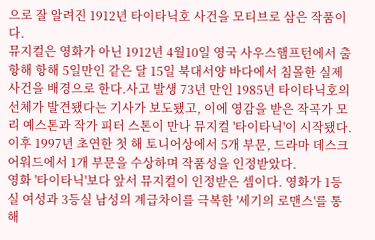으로 잘 알려진 1912년 타이타닉호 사건을 모티브로 삼은 작품이다.
뮤지컬은 영화가 아닌 1912년 4월10일 영국 사우스햄프턴에서 출항해 항해 5일만인 같은 달 15일 북대서양 바다에서 침몰한 실제 사건을 배경으로 한다.사고 발생 73년 만인 1985년 타이타닉호의 선체가 발견됐다는 기사가 보도됐고, 이에 영감을 받은 작곡가 모리 예스톤과 작가 피터 스톤이 만나 뮤지컬 '타이타닉'이 시작됐다.
이후 1997년 초연한 첫 해 토니어상에서 5개 부문, 드라마 데스크 어워드에서 1개 부문을 수상하며 작품성을 인정받았다.
영화 '타이타닉'보다 앞서 뮤지컬이 인정받은 셈이다. 영화가 1등실 여성과 3등실 남성의 계급차이를 극복한 '세기의 로맨스'를 통해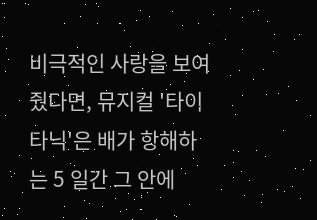비극적인 사랑을 보여줬다면, 뮤지컬 '타이타닉'은 배가 항해하는 5 일간 그 안에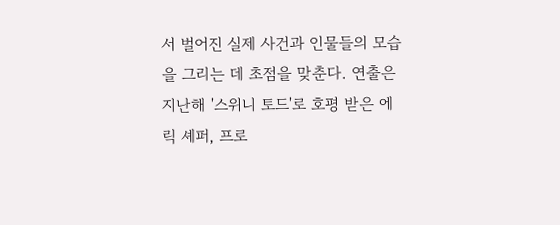서 벌어진 실제 사건과 인물들의 모습을 그리는 데 초점을 맞춘다. 연출은 지난해 '스위니 토드'로 호평 받은 에릭 셰퍼, 프로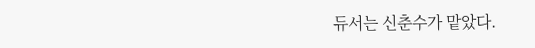듀서는 신춘수가 맡았다.